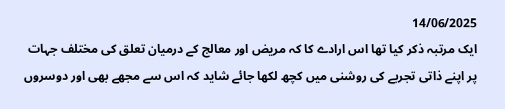14/06/2025
ایک مرتبہ ذکر کیا تھا اس ارادے کا کہ مریض اور معالج کے درمیان تعلق کی مختلف جہات پر اپنے ذاتی تجربے کی روشنی میں کچھ لکھا جائے شاید کہ اس سے مجھے بھی اور دوسروں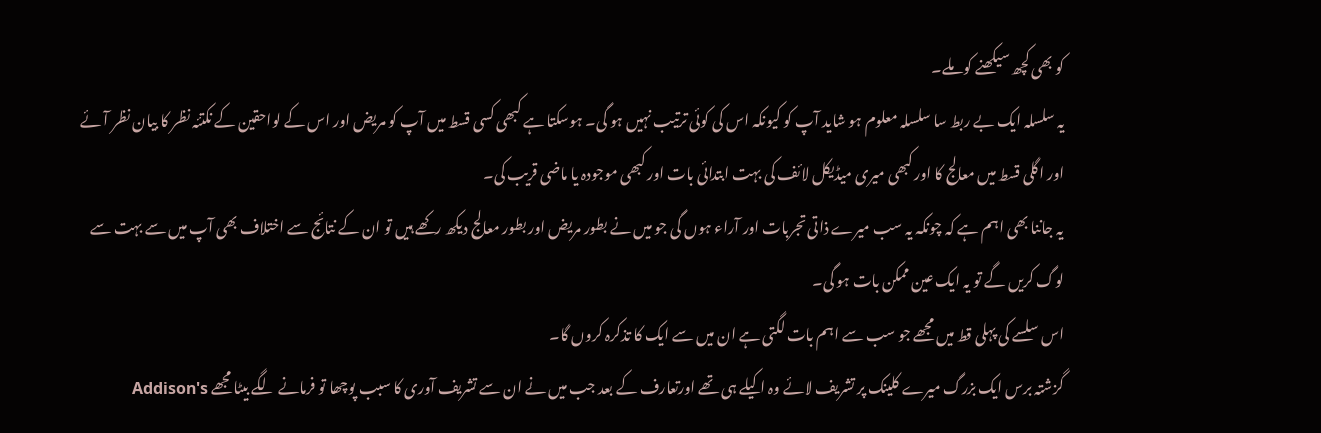کو بھی کچھ سیکھنے کو ملے۔
یہ سلسلہ ایک بے ربط سا سلسلہ معلوم ہو شاید آپ کو کیونکہ اس کی کوئی ترتیب نہیں ہو گی۔ ہوسکتا ہے کبھی کسی قسط میں آپ کو مریض اور اس کے لواحقین کے نکتئہ نظر کا بیان نظر آئے اور اگلی قسط میں معالج کا اور کبھی میری میڈیکل لائف کی بہت ابتدائی بات اور کبھی موجودہ یا ماضی قریب کی۔
یہ جاننا بھی اہم ہے کہ چونکہ یہ سب میرے ذاتی تجربات اور آراء ہوں گی جو میں نے بطور مریض اور بطور معالج دیکھ رکھے ہیں تو ان کے نتائج سے اختلاف بھی آپ میں سے بہت سے لوگ کریں گے تو یہ ایک عین ممکن بات ہو گی۔
اس سلسے کی پہلی قط میں مجھے جو سب سے اہم بات لگتی ہے ان میں سے ایک کا تذکرہ کروں گا۔
گزشتہ برس ایک بزرگ میرے کلینک پر تشریف لائے وہ اکیلے ہی تھے اورتعارف کے بعد جب میں نے ان سے تشریف آوری کا سبب پوچھا تو فرمانے لگے بیٹا مجھے Addison's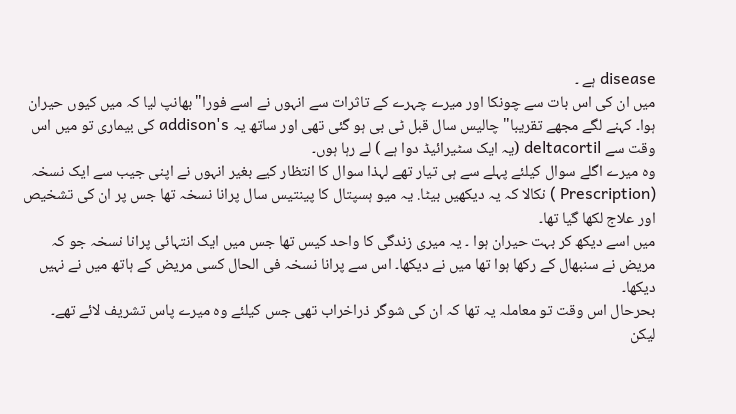disease ہے ۔
میں ان کی اس بات سے چونکا اور میرے چہرے کے تاثرات سے انہوں نے اسے فورا"بھانپ لیا کہ میں کیوں حیران ہوا۔ کہنے لگے مجھے تقریبا" چالیس سال قبل ٹی بی ہو گئی تھی اور ساتھ یہ addison's کی بیماری تو میں اس وقت سے deltacortil (یہ ایک سٹیرائیڈ دوا ہے ) لے رہا ہوں۔
وہ میرے اگلے سوال کیلئے پہلے سے ہی تیار تھے لہذا سوال کا انتظار کیے بغیر انہوں نے اپنی جیب سے ایک نسخہ (Prescription ) نکالا کہ یہ دیکھیں بیٹا. یہ میو ہسپتال کا پینتیس سال پرانا نسخہ تھا جس پر ان کی تشخیص اور علاج لکھا گیا تھا۔
میں اسے دیکھ کر بہت حیران ہوا ۔ یہ میری زندگی کا واحد کیس تھا جس میں ایک انتہائی پرانا نسخہ جو کہ مریض نے سنبھال کے رکھا ہوا تھا میں نے دیکھا۔ اس سے پرانا نسخہ فی الحال کسی مریض کے ہاتھ میں نے نہیں دیکھا۔
بحرحال اس وقت تو معاملہ یہ تھا کہ ان کی شوگر ذراخراب تھی جس کیلئے وہ میرے پاس تشریف لائے تھے۔
لیکن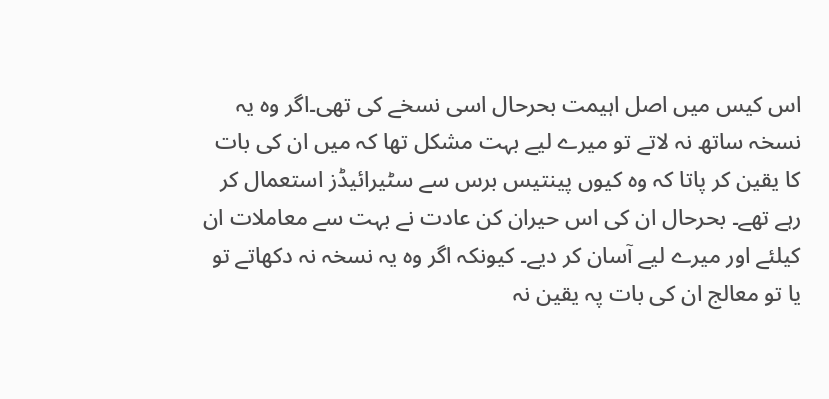اس کیس میں اصل اہیمت بحرحال اسی نسخے کی تھی۔اگر وہ یہ نسخہ ساتھ نہ لاتے تو میرے لیے بہت مشکل تھا کہ میں ان کی بات کا یقین کر پاتا کہ وہ کیوں پینتیس برس سے سٹیرائیڈز استعمال کر رہے تھے۔ بحرحال ان کی اس حیران کن عادت نے بہت سے معاملات ان کیلئے اور میرے لیے آسان کر دیے۔ کیونکہ اگر وہ یہ نسخہ نہ دکھاتے تو یا تو معالج ان کی بات پہ یقین نہ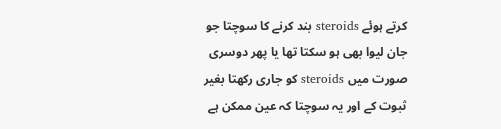کرتے ہوئے steroids بند کرنے کا سوچتا جو جان لیوا بھی ہو سکتا تھا یا پھر دوسری صورت میں steroids کو جاری رکھتا بغیر ثبوت کے اور یہ سوچتا کہ عین ممکن ہے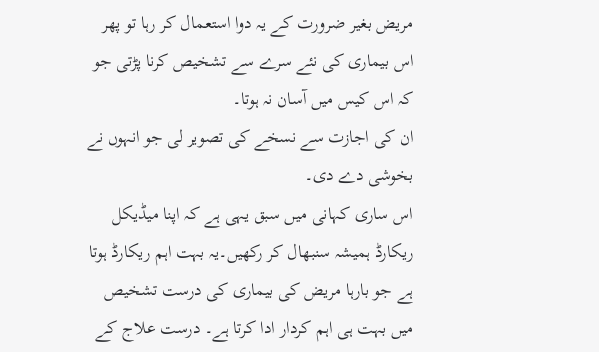مریض بغیر ضرورت کے یہ دوا استعمال کر رہا تو پھر اس بیماری کی نئے سرے سے تشخیص کرنا پڑتی جو کہ اس کیس میں آسان نہ ہوتا۔
ان کی اجازت سے نسخے کی تصویر لی جو انہوں نے بخوشی دے دی۔
اس ساری کہانی میں سبق یہی ہے کہ اپنا میڈیکل ریکارڈ ہمیشہ سنبھال کر رکھیں۔یہ بہت اہم ریکارڈ ہوتا ہے جو بارہا مریض کی بیماری کی درست تشخیص میں بہت ہی اہم کردار ادا کرتا ہے۔ درست علاج کے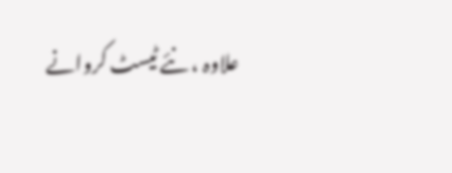علاوہ ، نئے ٹیسٹ کروانے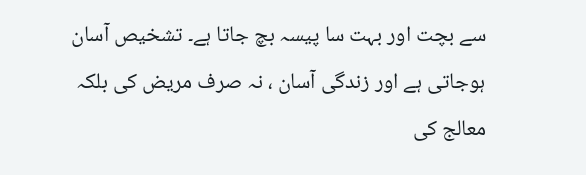سے بچت اور بہت سا پیسہ بچ جاتا ہے۔ تشخیص آسان ہوجاتی ہے اور زندگی آسان ، نہ صرف مریض کی بلکہ معالج کی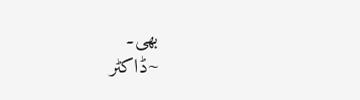بھی۔
~ڈاکٹر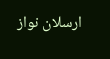ارسلان نواز